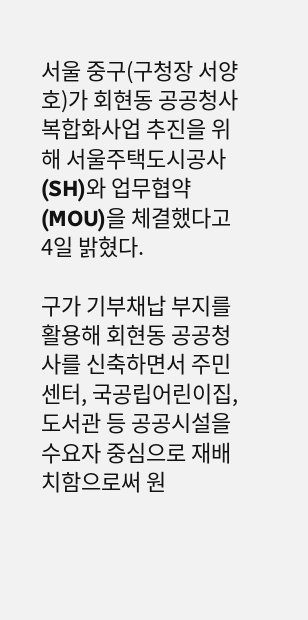서울 중구(구청장 서양호)가 회현동 공공청사 복합화사업 추진을 위해 서울주택도시공사(SH)와 업무협약(MOU)을 체결했다고 4일 밝혔다.

구가 기부채납 부지를 활용해 회현동 공공청사를 신축하면서 주민센터, 국공립어린이집, 도서관 등 공공시설을 수요자 중심으로 재배치함으로써 원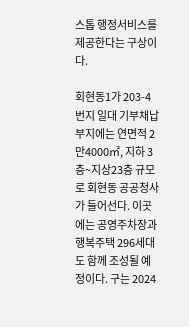스톱 행정서비스를 제공한다는 구상이다.

회현동1가 203-4번지 일대 기부채납 부지에는 연면적 2만4000㎡, 지하 3층~지상23층 규모로 회현동 공공청사가 들어선다. 이곳에는 공영주차장과 행복주택 296세대도 함께 조성될 예정이다. 구는 2024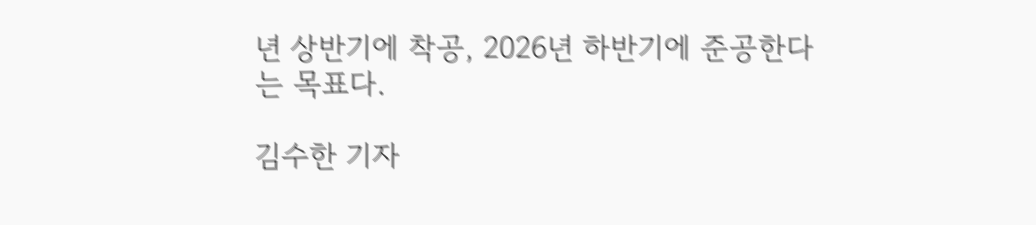년 상반기에 착공, 2026년 하반기에 준공한다는 목표다.

김수한 기자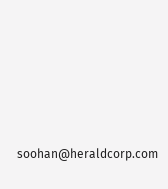soohan@heraldcorp.com